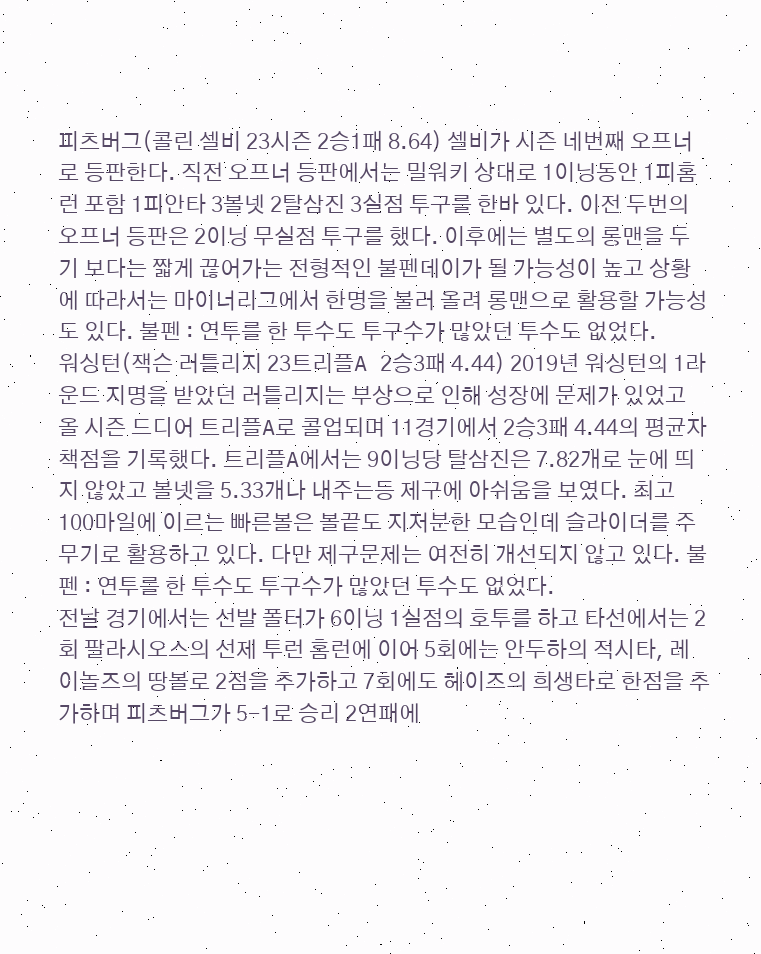피츠버그(콜린 셀비 23시즌 2승1패 8.64) 셀비가 시즌 네번째 오프너로 등판한다. 직전 오프너 등판에서는 밀워키 상대로 1이닝동안 1피홈런 포함 1피안타 3볼넷 2탈삼진 3실점 투구를 한바 있다. 이전 두번의 오프너 등판은 2이닝 무실점 투구를 했다. 이후에는 별도의 롱맨을 두기 보다는 짧게 끊어가는 전형적인 불펜데이가 될 가능성이 높고 상황에 따라서는 마이너리그에서 한명을 불러 올려 롱맨으로 활용할 가능성도 있다. 불펜 : 연투를 한 투수도 투구수가 많았던 투수도 없었다.
워싱턴(잭슨 러틀리지 23트리플A 2승3패 4.44) 2019년 워싱턴의 1라운드 지명을 받았던 러틀리지는 부상으로 인해 성장에 문제가 있었고 올 시즌 드디어 트리플A로 콜업되며 11경기에서 2승3패 4.44의 평균자책점을 기록했다. 트리플A에서는 9이닝당 탈삼진은 7.82개로 눈에 띄지 않았고 볼넷을 5.33개나 내주는등 제구에 아쉬움을 보였다. 최고 100마일에 이르는 빠른볼은 볼끝도 지저분한 모습인데 슬라이더를 주무기로 활용하고 있다. 다만 제구문제는 여전히 개선되지 않고 있다. 불펜 : 연투를 한 투수도 투구수가 많았던 투수도 없었다.
전날 경기에서는 선발 폴터가 6이닝 1실점의 호투를 하고 타선에서는 2회 팔라시오스의 선제 투런 홈런에 이어 5회에는 안두하의 적시타, 레이놀즈의 땅볼로 2점을 추가하고 7회에도 헤이즈의 희생타로 한점을 추가하며 피츠버그가 5-1로 승리 2연패에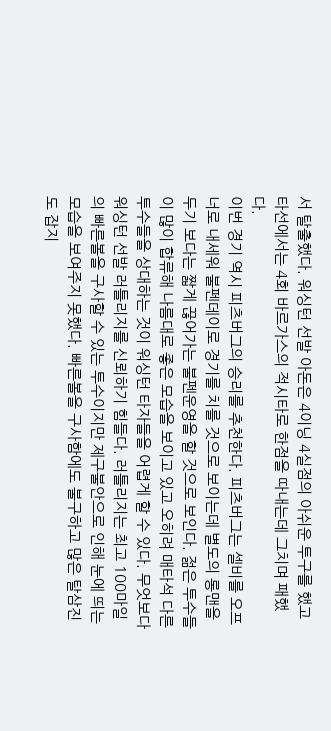서 탈출했다. 워싱턴 선발 아돈은 4이닝 4실점의 아쉬운 투구를 했고 타선에서는 4회 바르가스의 적시타로 한점을 따내는데 그치며 패했다.
이번 경기 역시 피츠버그의 승리를 추천한다. 피츠버그는 셀비를 오프너로 내세워 불펜데이로 경기를 치를 것으로 보이는데 별도의 롱맨을 두기 보다는 짧게 끊어가는 불펜운영을 할 것으로 보인다. 젊은 투수들이 많이 합류해 나름대로 좋은 모습을 보이고 있고 오히려 매타석 다른 투수들을 상대하는 것이 워싱턴 타자들을 어렵게 할 수 있다. 무엇보다 워싱턴 선발 러틀리지를 신뢰하기 힘들다. 러틀리지는 최고 100마일의 빠른볼을 구사할 수 있는 투수이지만 제구불안으로 인해 눈에 띄는 모습을 보여주지 못했다. 빠른볼을 구사함에도 불구하고 많은 탈삼진도 잡지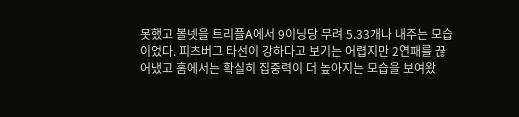못했고 볼넷을 트리플A에서 9이닝당 무려 5.33개나 내주는 모습이었다. 피츠버그 타선이 강하다고 보기는 어렵지만 2연패를 끊어냈고 홈에서는 확실히 집중력이 더 높아지는 모습을 보여왔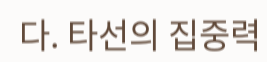다. 타선의 집중력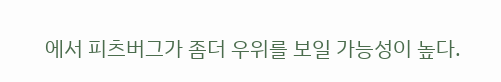에서 피츠버그가 좀더 우위를 보일 가능성이 높다.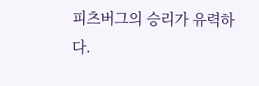피츠버그의 승리가 유력하다.